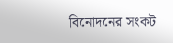বিনোদনের সংকট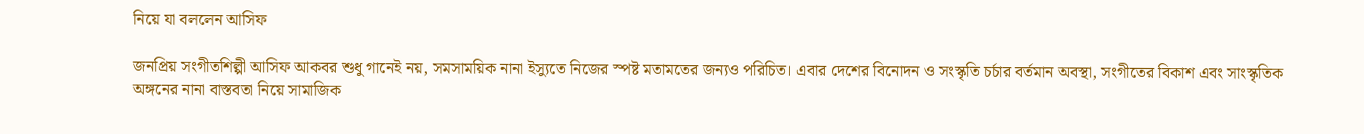নিয়ে যা বললেন আসিফ

জনপ্রিয় সংগীতশিল্পী আসিফ আকবর শুধু গানেই নয়, সমসাময়িক নানা ইস্যুতে নিজের স্পষ্ট মতামতের জন্যও পরিচিত। এবার দেশের বিনোদন ও সংস্কৃতি চর্চার বর্তমান অবস্থা, সংগীতের বিকাশ এবং সাংস্কৃতিক অঙ্গনের নানা বাস্তবতা নিয়ে সামাজিক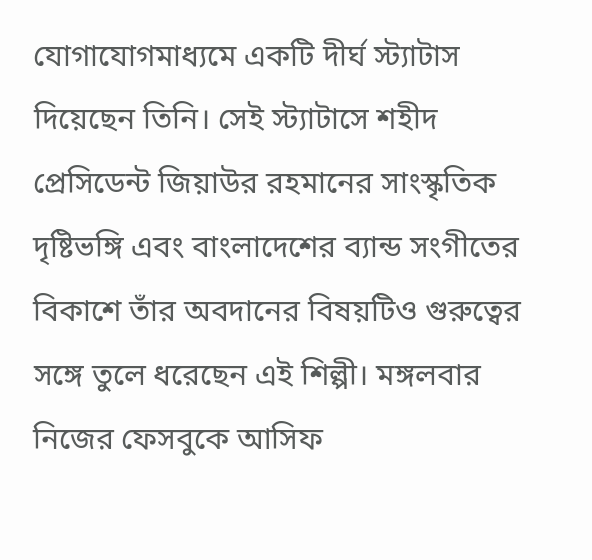যোগাযোগমাধ্যমে একটি দীর্ঘ স্ট্যাটাস দিয়েছেন তিনি। সেই স্ট্যাটাসে শহীদ প্রেসিডেন্ট জিয়াউর রহমানের সাংস্কৃতিক দৃষ্টিভঙ্গি এবং বাংলাদেশের ব্যান্ড সংগীতের বিকাশে তাঁর অবদানের বিষয়টিও গুরুত্বের সঙ্গে তুলে ধরেছেন এই শিল্পী। মঙ্গলবার নিজের ফেসবুকে আসিফ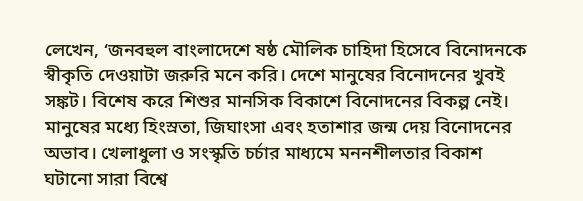লেখেন, ‘জনবহুল বাংলাদেশে ষষ্ঠ মৌলিক চাহিদা হিসেবে বিনোদনকে স্বীকৃতি দেওয়াটা জরুরি মনে করি। দেশে মানুষের বিনোদনের খুবই সঙ্কট। বিশেষ করে শিশুর মানসিক বিকাশে বিনোদনের বিকল্প নেই। মানুষের মধ‍্যে হিংস্রতা, জিঘাংসা এবং হতাশার জন্ম দেয় বিনোদনের অভাব। খেলাধুলা ও সংস্কৃতি চর্চার মাধ‍্যমে মননশীলতার বিকাশ ঘটানো সারা বিশ্বে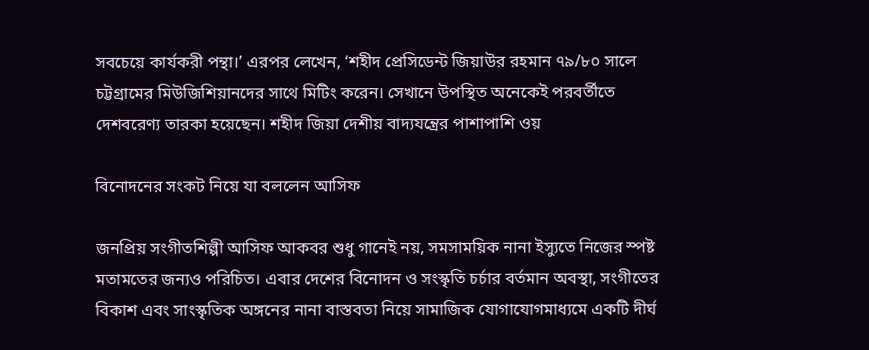সবচেয়ে কার্যকরী পন্থা।’ এরপর লেখেন, ‘শহীদ প্রেসিডেন্ট জিয়াউর রহমান ৭৯/৮০ সালে চট্টগ্রামের মিউজিশিয়ানদের সাথে মিটিং করেন। সেখানে উপস্থিত অনেকেই পরবর্তীতে দেশবরেণ‍্য তারকা হয়েছেন। শহীদ জিয়া দেশীয় বাদ‍্যযন্ত্রের পাশাপাশি ওয়

বিনোদনের সংকট নিয়ে যা বললেন আসিফ

জনপ্রিয় সংগীতশিল্পী আসিফ আকবর শুধু গানেই নয়, সমসাময়িক নানা ইস্যুতে নিজের স্পষ্ট মতামতের জন্যও পরিচিত। এবার দেশের বিনোদন ও সংস্কৃতি চর্চার বর্তমান অবস্থা, সংগীতের বিকাশ এবং সাংস্কৃতিক অঙ্গনের নানা বাস্তবতা নিয়ে সামাজিক যোগাযোগমাধ্যমে একটি দীর্ঘ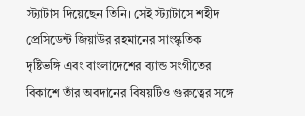স্ট্যাটাস দিয়েছেন তিনি। সেই স্ট্যাটাসে শহীদ প্রেসিডেন্ট জিয়াউর রহমানের সাংস্কৃতিক দৃষ্টিভঙ্গি এবং বাংলাদেশের ব্যান্ড সংগীতের বিকাশে তাঁর অবদানের বিষয়টিও গুরুত্বের সঙ্গে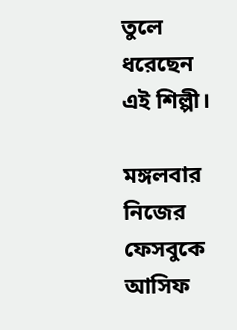তুলে ধরেছেন এই শিল্পী।

মঙ্গলবার নিজের ফেসবুকে আসিফ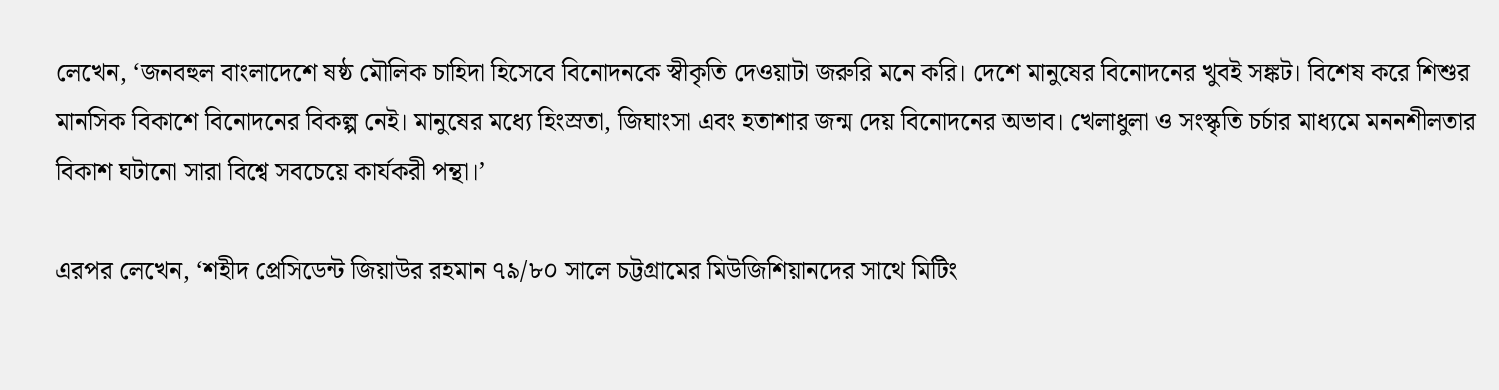লেখেন, ‘জনবহুল বাংলাদেশে ষষ্ঠ মৌলিক চাহিদা হিসেবে বিনোদনকে স্বীকৃতি দেওয়াটা জরুরি মনে করি। দেশে মানুষের বিনোদনের খুবই সঙ্কট। বিশেষ করে শিশুর মানসিক বিকাশে বিনোদনের বিকল্প নেই। মানুষের মধ‍্যে হিংস্রতা, জিঘাংসা এবং হতাশার জন্ম দেয় বিনোদনের অভাব। খেলাধুলা ও সংস্কৃতি চর্চার মাধ‍্যমে মননশীলতার বিকাশ ঘটানো সারা বিশ্বে সবচেয়ে কার্যকরী পন্থা।’

এরপর লেখেন, ‘শহীদ প্রেসিডেন্ট জিয়াউর রহমান ৭৯/৮০ সালে চট্টগ্রামের মিউজিশিয়ানদের সাথে মিটিং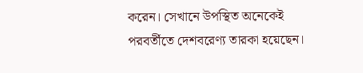করেন। সেখানে উপস্থিত অনেকেই পরবর্তীতে দেশবরেণ‍্য তারকা হয়েছেন।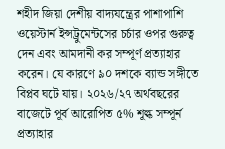শহীদ জিয়া দেশীয় বাদ‍্যযন্ত্রের পাশাপাশি ওয়েস্টার্ন ইন্সট্রুমেন্টসের চর্চার ওপর গুরুত্ব দেন এবং আমদানী কর সম্পূর্ণ প্রত‍্যাহার করেন। যে কারণে ৯০ দশকে ব‍্যান্ড সঙ্গীতে বিপ্লব ঘটে যায়। ২০২৬/২৭ অর্থবছরের বাজেটে পূর্ব আরোপিত ৫% শূল্ক সম্পূর্ন প্রত‍্যাহার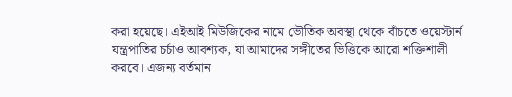করা হয়েছে। এইআই মিউজিকের নামে ভৌতিক অবস্থা থেকে বাঁচতে ওয়েস্টার্ন যন্ত্রপাতির চর্চাও আবশ‍্যক, যা আমাদের সঙ্গীতের ভিত্তিকে আরো শক্তিশালী করবে। এজন‍্য বর্তমান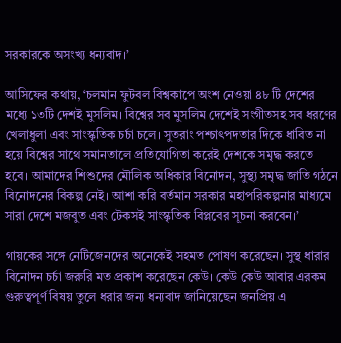সরকারকে অসংখ‍্য ধন‍্যবাদ।’

আসিফের কথায়, ‘চলমান ফুটবল বিশ্বকাপে অংশ নেওয়া ৪৮ টি দেশের মধ‍্যে ১৩টি দেশই মুসলিম। বিশ্বের সব মুসলিম দেশেই সংগীতসহ সব ধরণের খেলাধুলা এবং সাংস্কৃতিক চর্চা চলে। সুতরাং পশ্চাৎপদতার দিকে ধাবিত না হয়ে বিশ্বের সাথে সমানতালে প্রতিযোগিতা করেই দেশকে সমৃদ্ধ করতে হবে। আমাদের শিশুদের মৌলিক অধিকার বিনোদন, সুস্থ‍্য সমৃদ্ধ জাতি গঠনে বিনোদনের বিকল্প নেই। আশা করি বর্তমান সরকার মহাপরিকল্পনার মাধ‍্যমে সারা দেশে মজবুত এবং টেকসই সাংস্কৃতিক বিপ্লবের সূচনা করবেন।’

গায়কের সঙ্গে নেটিজেনদের অনেকেই সহমত পোষণ করেছেন। সুস্থ ধারার বিনোদন চর্চা জরুরি মত প্রকাশ করেছেন কেউ। কেউ কেউ আবার এরকম গুরুত্বপূর্ণ বিষয় তুলে ধরার জন্য ধন্যবাদ জানিয়েছেন জনপ্রিয় এ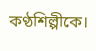কণ্ঠশিল্পীকে।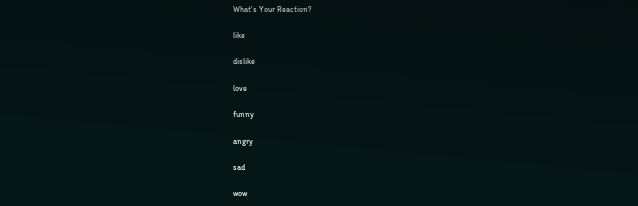What's Your Reaction?

like

dislike

love

funny

angry

sad

wow